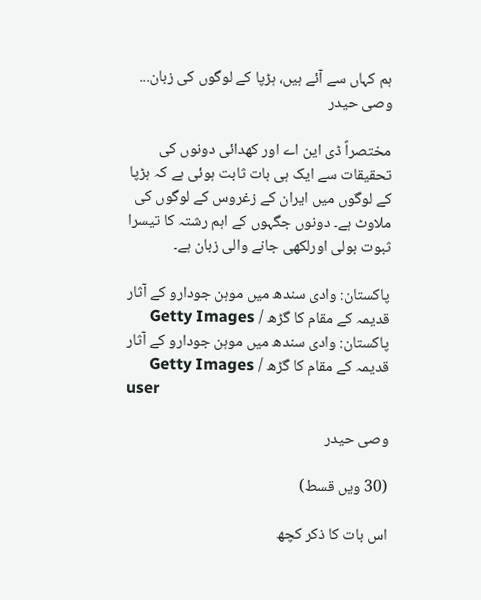ہم کہاں سے آئے ہیں، ہڑپا کے لوگوں کی زبان... وصی حیدر

مختصراً ڈی این اے اور کھدائی دونوں کی تحقیقات سے ایک ہی بات ثابت ہوئی ہے کہ ہڑپا کے لوگوں میں ایران کے زغروس کے لوگوں کی ملاوٹ ہے۔ دونوں جگہوں کے اہم رشتہ کا تیسرا ثبوت بولی اورلکھی جانے والی زبان ہے۔

پاکستان: وادی سندھ میں موہن جودارو کے آثار قدیمہ کے مقام کا گڑھ / Getty Images
پاکستان: وادی سندھ میں موہن جودارو کے آثار قدیمہ کے مقام کا گڑھ / Getty Images
user

وصی حیدر

(30 ویں قسط)

اس بات کا ذکر کچھ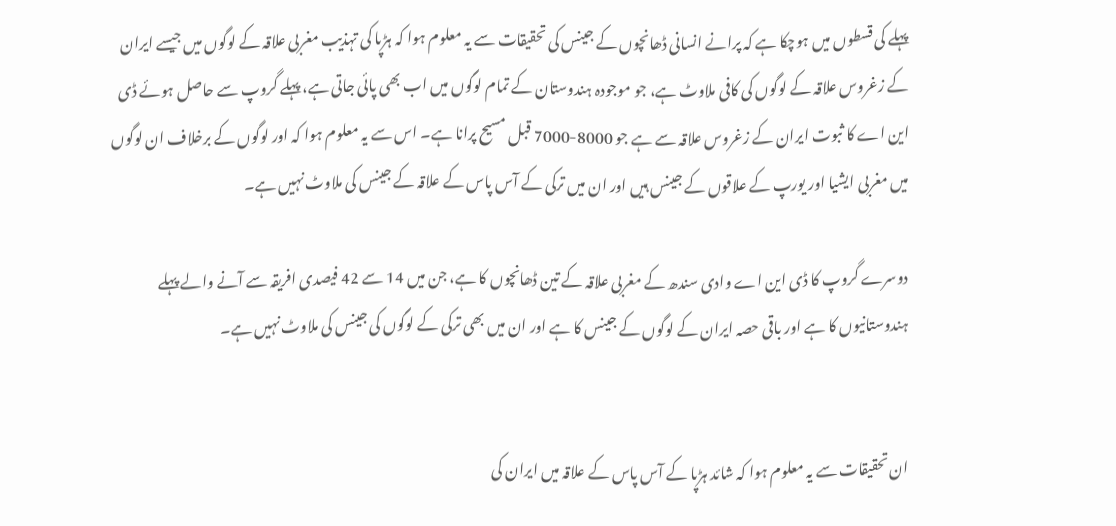پہلے کی قسطوں میں ہوچکا ہے کہ پرانے انسانی ڈھانچوں کے جینس کی تحقیقات سے یہ معلوم ہوا کہ ہڑپا کی تہذیب مغربی علاقہ کے لوگوں میں جیسے ایران کے زغروس علاقہ کے لوگوں کی کافی ملاوٹ ہے، جو موجودہ ہندوستان کے تمام لوگوں میں اب بھی پائی جاتی ہے، پہلے گروپ سے حاصل ہوئے ڈی این اے کا ثبوت ایران کے زغروس علاقہ سے ہے جو 8000-7000 قبل مسیح پرانا ہے۔ اس سے یہ معلوم ہوا کہ اور لوگوں کے برخلاف ان لوگوں میں مغربی ایشیا اور یورپ کے علاقوں کے جینس ہیں اور ان میں ترکی کے آس پاس کے علاقہ کے جینس کی ملاوٹ نہیں ہے۔

دوسرے گروپ کا ڈی این اے وادی سندھ کے مغربی علاقہ کے تین ڈھانچوں کا ہے، جن میں 14 سے 42 فیصدی افریقہ سے آنے والے پہلے ہندوستانیوں کا ہے اور باقی حصہ ایران کے لوگوں کے جینس کا ہے اور ان میں بھی ترکی کے لوگوں کی جینس کی ملاوٹ نہیں ہے۔


ان تحقیقات سے یہ معلوم ہوا کہ شائد ہڑپا کے آس پاس کے علاقہ میں ایران کی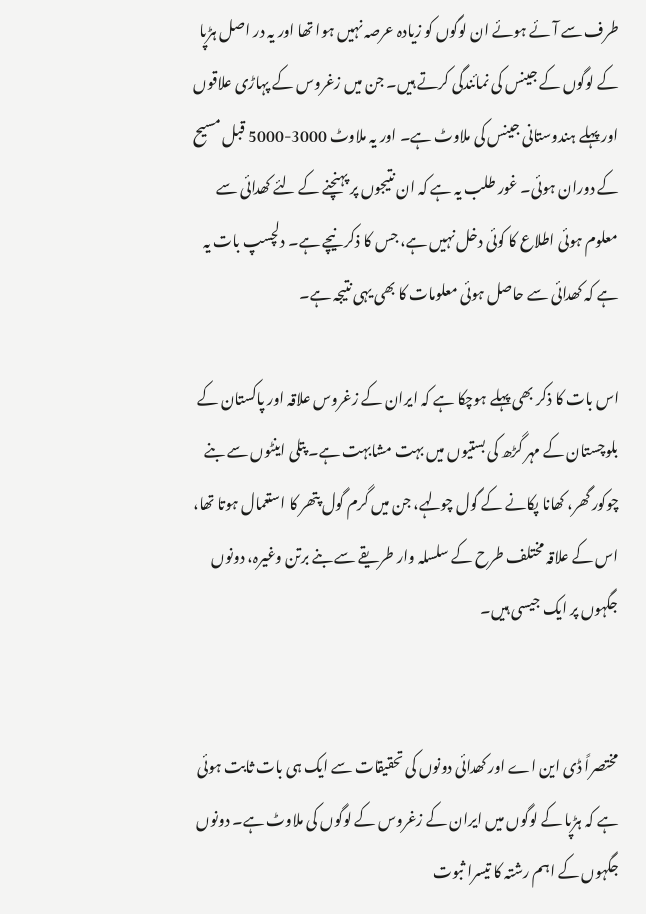طرف سے آئے ہوئے ان لوگوں کو زیادہ عرصہ نہیں ہوا تھا اور یہ در اصل ہڑپا کے لوگوں کے جینس کی نمائندگی کرتے ہیں۔ جن میں زغروس کے پہاڑی علاقوں اور پہلے ہندوستانی جینس کی ملاوٹ ہے۔ اور یہ ملاوٹ 3000-5000 قبل مسیح کے دوران ہوئی۔ غور طلب یہ ہے کہ ان نتیجوں پر پہنچنے کے لئے کھدائی سے معلوم ہوئی اطلاع کا کوئی دخل نہیں ہے، جس کا ذکر نیچے ہے۔ دلچسپ بات یہ ہے کہ کھدائی سے حاصل ہوئی معلومات کا بھی یہی نتیجہ ہے۔

اس بات کا ذکر بھی پہلے ہوچکا ہے کہ ایران کے زغروس علاقہ اور پاکستان کے بلوچستان کے مہر گڑھ کی بستیوں میں بہت مشابہت ہے۔ پتلی اینٹوں سے بنے چوکور گھر، کھانا پکانے کے گول چولہے، جن میں گرم گول پتھر کا استعمال ہوتا تھا، اس کے علاقہ مختلف طرح کے سلسلہ وار طریقے سے بنے برتن وغیرہ، دونوں جگہوں پر ایک جیسی ہیں۔


مختصراً ڈی این اے اور کھدائی دونوں کی تحقیقات سے ایک ہی بات ثابت ہوئی ہے کہ ہڑپا کے لوگوں میں ایران کے زغروس کے لوگوں کی ملاوٹ ہے۔ دونوں جگہوں کے اہم رشتہ کا تیسرا ثبوت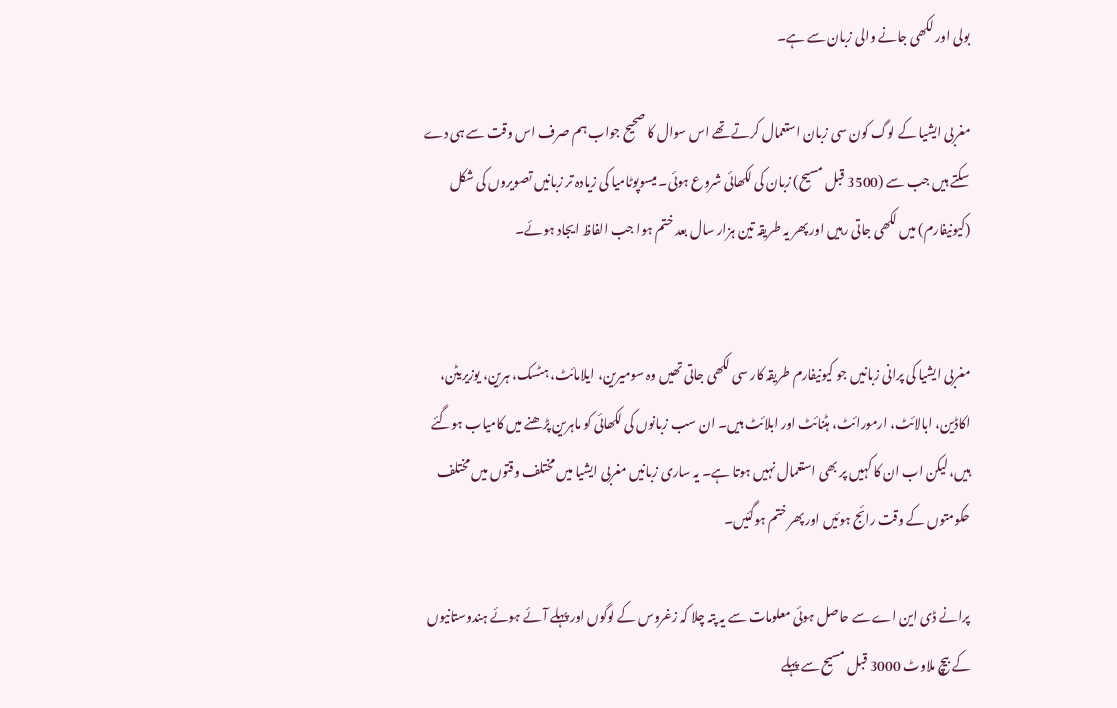بولی اور لکھی جانے والی زبان سے ہے۔

مغربی ایشیا کے لوگ کون سی زبان استعمال کرتے تھے اس سوال کا صحیح جواب ہم صرف اس وقت سے ہی دے سکتے ہیں جب سے (3500 قبل مسیح) زبان کی لکھائی شروع ہوئی۔ میسوپوٹامیا کی زیادہ تر زبانیں تصویروں کی شکل (کیونیفارم) میں لکھی جاتی رہیں اور پھر یہ طریقہ تین ہزار سال بعد ختم ہوا جب الفاظ ایجاد ہوئے۔


مغربی ایشیا کی پرانی زبانیں جو کیونیفارم طریقہ کار سی لکھی جاتی تھیں وہ سومیرین، ایلامائٹ، ہٹسک، ہرین، یوزیریٹن، اکاڈین، ابالائٹ، ارمورائٹ، ہٹنائٹ اور ابلائٹ ہیں۔ ان سب زبانوں کی لکھائی کو ماہرین پڑھنے میں کامیاب ہوگئے ہیں، لیکن اب ان کا کہیں پر بھی استعمال نہیں ہوتا ہے۔ یہ ساری زبانیں مغربی ایشیا میں مختلف وقتوں میں مختلف حکومتوں کے وقت رائج ہوئیں اور پھر ختم ہوگئیں۔

پرانے ڈی این اے سے حاصل ہوئی معلومات سے یہ پتہ چلا کہ زغروس کے لوگوں اور پہلے آئے ہوئے ہندوستانیوں کے بیچ ملاوٹ 3000 قبل مسیح سے پہلے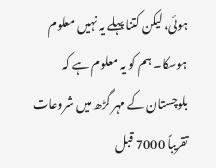ہوئی، لیکن کتنا پہلے یہ نہیں معلوم ہوسکا۔ ہم کو یہ معلوم ہے کہ بلوچستان کے مہر گڑھ میں شروعات تقریباً 7000 قبل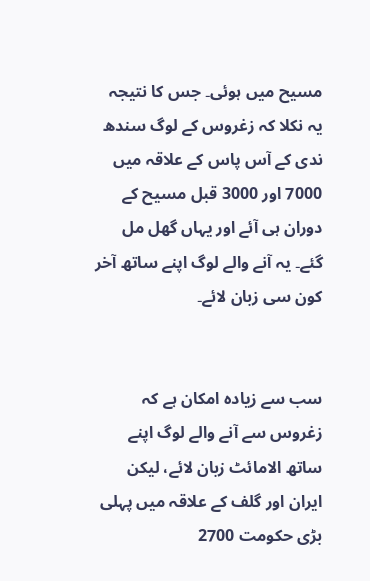مسیح میں ہوئی۔ جس کا نتیجہ یہ نکلا کہ زغروس کے لوگ سندھ ندی کے آس پاس کے علاقہ میں 7000 اور 3000 قبل مسیح کے دوران ہی آئے اور یہاں گھل مل گئے۔ یہ آنے والے لوگ اپنے ساتھ آخر کون سی زبان لائے۔


سب سے زیادہ امکان ہے کہ زغروس سے آنے والے لوگ اپنے ساتھ الامائٹ زبان لائے، لیکن ایران اور گلف کے علاقہ میں پہلی بڑی حکومت 2700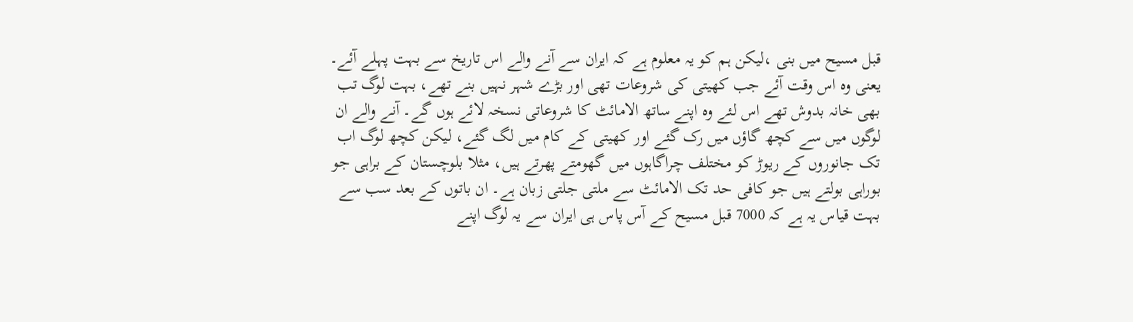قبل مسیح میں بنی ،لیکن ہم کو یہ معلوم ہے کہ ایران سے آنے والے اس تاریخ سے بہت پہلے آئے۔ یعنی وہ اس وقت آئے جب کھیتی کی شروعات تھی اور بڑے شہر نہیں بنے تھے، بہت لوگ تب بھی خانہ بدوش تھے اس لئے وہ اپنے ساتھ الامائٹ کا شروعاتی نسخہ لائے ہوں گے۔ آنے والے ان لوگوں میں سے کچھ گاؤں میں رک گئے اور کھیتی کے کام میں لگ گئے، لیکن کچھ لوگ اب تک جانوروں کے ریوڑ کو مختلف چراگاہوں میں گھومتے پھرتے ہیں، مثلا بلوچستان کے براہی جو بوراہی بولتے ہیں جو کافی حد تک الامائٹ سے ملتی جلتی زبان ہے۔ ان باتوں کے بعد سب سے بہت قیاس یہ ہے کہ 7000 قبل مسیح کے آس پاس ہی ایران سے یہ لوگ اپنے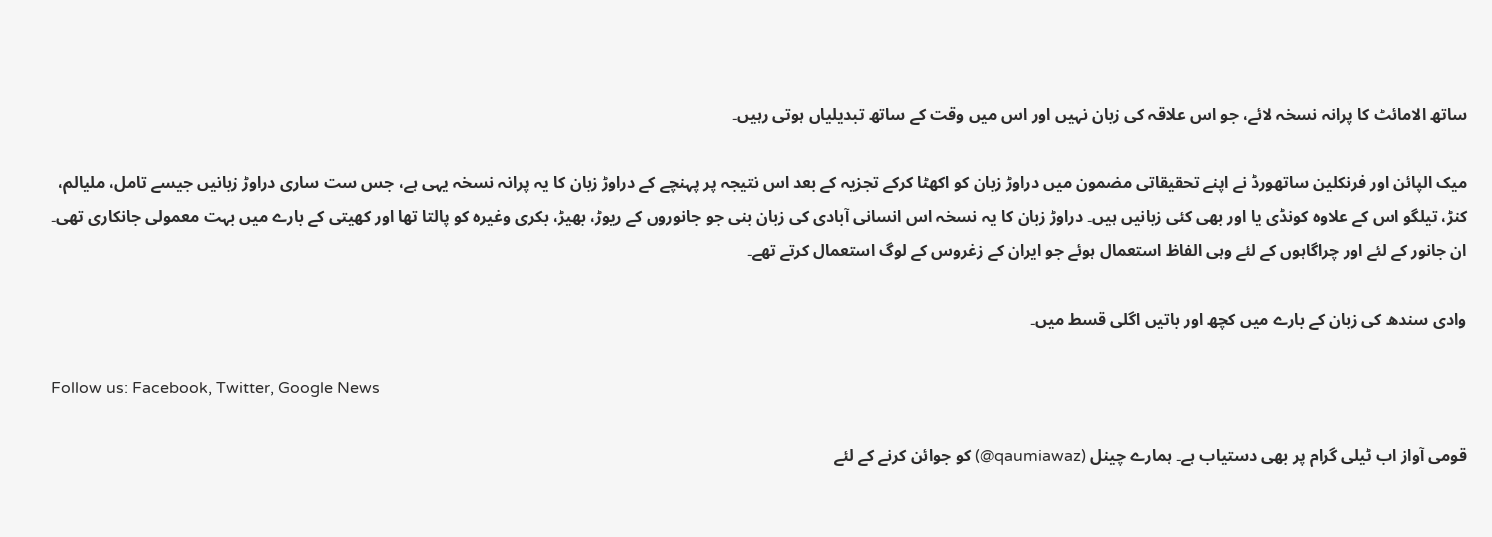ساتھ الامائٹ کا پرانہ نسخہ لائے، جو اس علاقہ کی زبان نہیں اور اس میں وقت کے ساتھ تبدیلیاں ہوتی رہیں۔

میک الپائن اور فرنکلین ساتھورڈ نے اپنے تحقیقاتی مضمون میں دراوڑ زبان کو اکھٹا کرکے تجزیہ کے بعد اس نتیجہ پر پہنچے کے دراوڑ زبان کا یہ پرانہ نسخہ یہی ہے، جس ست ساری دراوڑ زبانیں جیسے تامل، ملیالم، کنڑ، تیلگو اس کے علاوہ کونڈی یا اور بھی کئی زبانیں ہیں۔ دراوڑ زبان کا یہ نسخہ اس انسانی آبادی کی زبان بنی جو جانوروں کے ریوڑ، بھیڑ، بکری وغیرہ کو پالتا تھا اور کھیتی کے بارے میں بہت معمولی جانکاری تھی۔ ان جانور کے لئے اور چراگاہوں کے لئے وہی الفاظ استعمال ہوئے جو ایران کے زغروس کے لوگ استعمال کرتے تھے۔

وادی سندھ کی زبان کے بارے میں کچھ اور باتیں اگلی قسط میں۔

Follow us: Facebook, Twitter, Google News

قومی آواز اب ٹیلی گرام پر بھی دستیاب ہے۔ ہمارے چینل (qaumiawaz@) کو جوائن کرنے کے لئے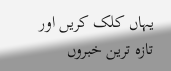یہاں کلک کریں اور تازہ ترین خبروں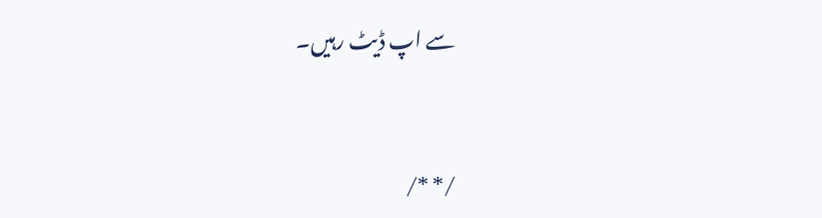سے اپ ڈیٹ رہیں۔


/* */